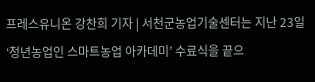프레스유니온 강찬희 기자 | 서천군농업기술센터는 지난 23일 ‘청년농업인 스마트농업 아카데미’ 수료식을 끝으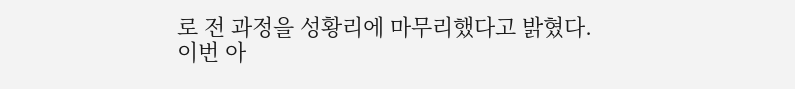로 전 과정을 성황리에 마무리했다고 밝혔다.
이번 아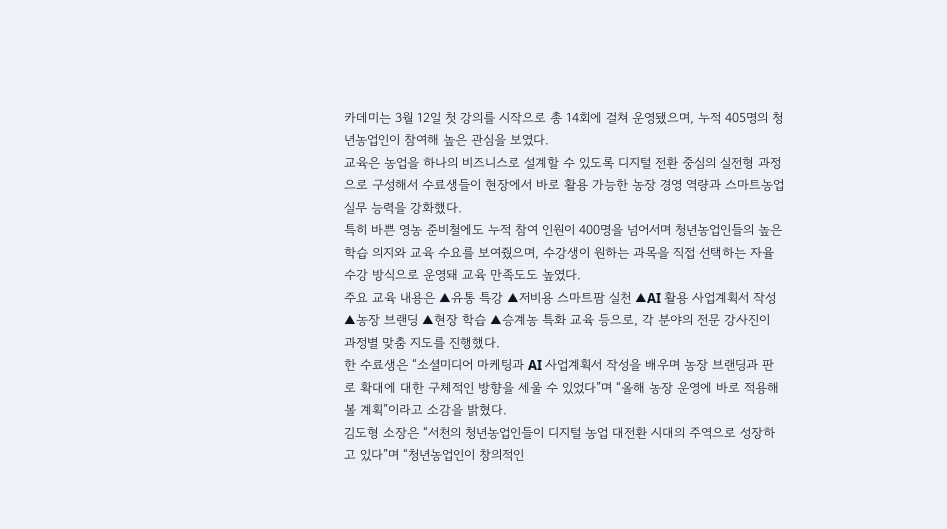카데미는 3월 12일 첫 강의를 시작으로 총 14회에 걸쳐 운영됐으며, 누적 405명의 청년농업인이 참여해 높은 관심을 보였다.
교육은 농업을 하나의 비즈니스로 설계할 수 있도록 디지털 전환 중심의 실전형 과정으로 구성해서 수료생들이 현장에서 바로 활용 가능한 농장 경영 역량과 스마트농업 실무 능력을 강화했다.
특히 바쁜 영농 준비철에도 누적 참여 인원이 400명을 넘어서며 청년농업인들의 높은 학습 의지와 교육 수요를 보여줬으며, 수강생이 원하는 과목을 직접 선택하는 자율 수강 방식으로 운영돼 교육 만족도도 높였다.
주요 교육 내용은 ▲유통 특강 ▲저비용 스마트팜 실천 ▲AI 활용 사업계획서 작성 ▲농장 브랜딩 ▲현장 학습 ▲승계농 특화 교육 등으로, 각 분야의 전문 강사진이 과정별 맞춤 지도를 진행했다.
한 수료생은 “소셜미디어 마케팅과 AI 사업계획서 작성을 배우며 농장 브랜딩과 판로 확대에 대한 구체적인 방향을 세울 수 있었다”며 “올해 농장 운영에 바로 적용해볼 계획”이라고 소감을 밝혔다.
김도형 소장은 “서천의 청년농업인들이 디지털 농업 대전환 시대의 주역으로 성장하고 있다”며 “청년농업인이 창의적인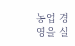농업 경영을 실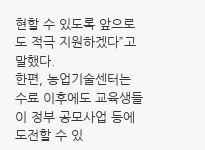현할 수 있도록 앞으로도 적극 지원하겠다”고 말했다.
한편, 농업기술센터는 수료 이후에도 교육생들이 정부 공모사업 등에 도전할 수 있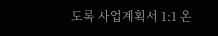도록 사업계획서 1:1 온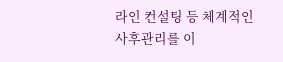라인 컨설팅 등 체계적인 사후관리를 이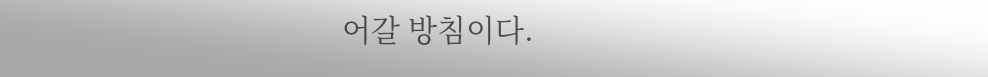어갈 방침이다.